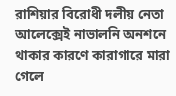রাশিয়ার বিরোধী দলীয় নেতা আলেক্সেই নাভালনি অনশনে থাকার কারণে কারাগারে মারা গেলে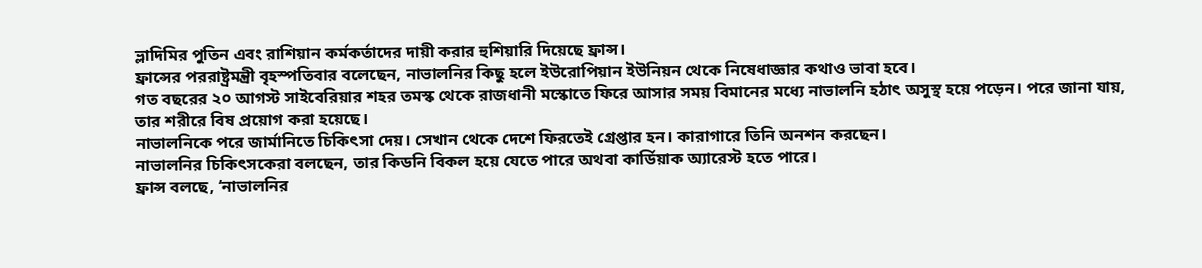ভ্লাদিমির পুতিন এবং রাশিয়ান কর্মকর্তাদের দায়ী করার হুশিয়ারি দিয়েছে ফ্রান্স।
ফ্রান্সের পররাষ্ট্রমন্ত্রী বৃহস্পতিবার বলেছেন, নাভালনির কিছু হলে ইউরোপিয়ান ইউনিয়ন থেকে নিষেধাজ্ঞার কথাও ভাবা হবে।
গত বছরের ২০ আগস্ট সাইবেরিয়ার শহর তমস্ক থেকে রাজধানী মস্কোতে ফিরে আসার সময় বিমানের মধ্যে নাভালনি হঠাৎ অসুস্থ হয়ে পড়েন। পরে জানা যায়, তার শরীরে বিষ প্রয়োগ করা হয়েছে।
নাভালনিকে পরে জার্মানিতে চিকিৎসা দেয়। সেখান থেকে দেশে ফিরতেই গ্রেপ্তার হন। কারাগারে তিনি অনশন করছেন।
নাভালনির চিকিৎসকেরা বলছেন, তার কিডনি বিকল হয়ে যেতে পারে অথবা কার্ডিয়াক অ্যারেস্ট হতে পারে।
ফ্রান্স বলছে, ‘নাভালনির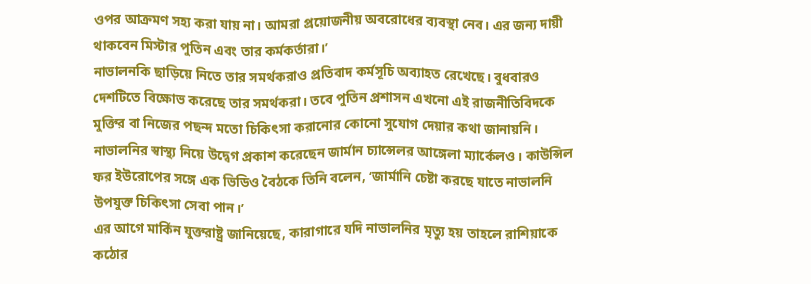ওপর আক্রমণ সহ্য করা যায় না। আমরা প্রয়োজনীয় অবরোধের ব্যবস্থা নেব। এর জন্য দায়ী থাকবেন মিস্টার পুতিন এবং তার কর্মকর্তারা।’
নাভালনকি ছাড়িয়ে নিতে তার সমর্থকরাও প্রতিবাদ কর্মসূচি অব্যাহত রেখেছে। বুধবারও দেশটিতে বিক্ষোভ করেছে তার সমর্থকরা। তবে পুতিন প্রশাসন এখনো এই রাজনীতিবিদকে মুক্তির বা নিজের পছন্দ মতো চিকিৎসা করানোর কোনো সুযোগ দেয়ার কথা জানায়নি।
নাভালনির স্বাস্থ্য নিয়ে উদ্বেগ প্রকাশ করেছেন জার্মান চ্যান্সেলর আঙ্গেলা ম্যার্কেলও। কাউন্সিল ফর ইউরোপের সঙ্গে এক ভিডিও বৈঠকে তিনি বলেন, ‘জার্মানি চেষ্টা করছে যাতে নাভালনি উপযুক্ত চিকিৎসা সেবা পান।’
এর আগে মার্কিন যুক্তরাষ্ট্র জানিয়েছে, কারাগারে যদি নাভালনির মৃত্যু হয় তাহলে রাশিয়াকে কঠোর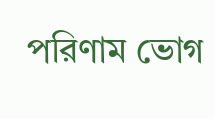পরিণাম ভোগ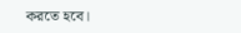করতে হবে।